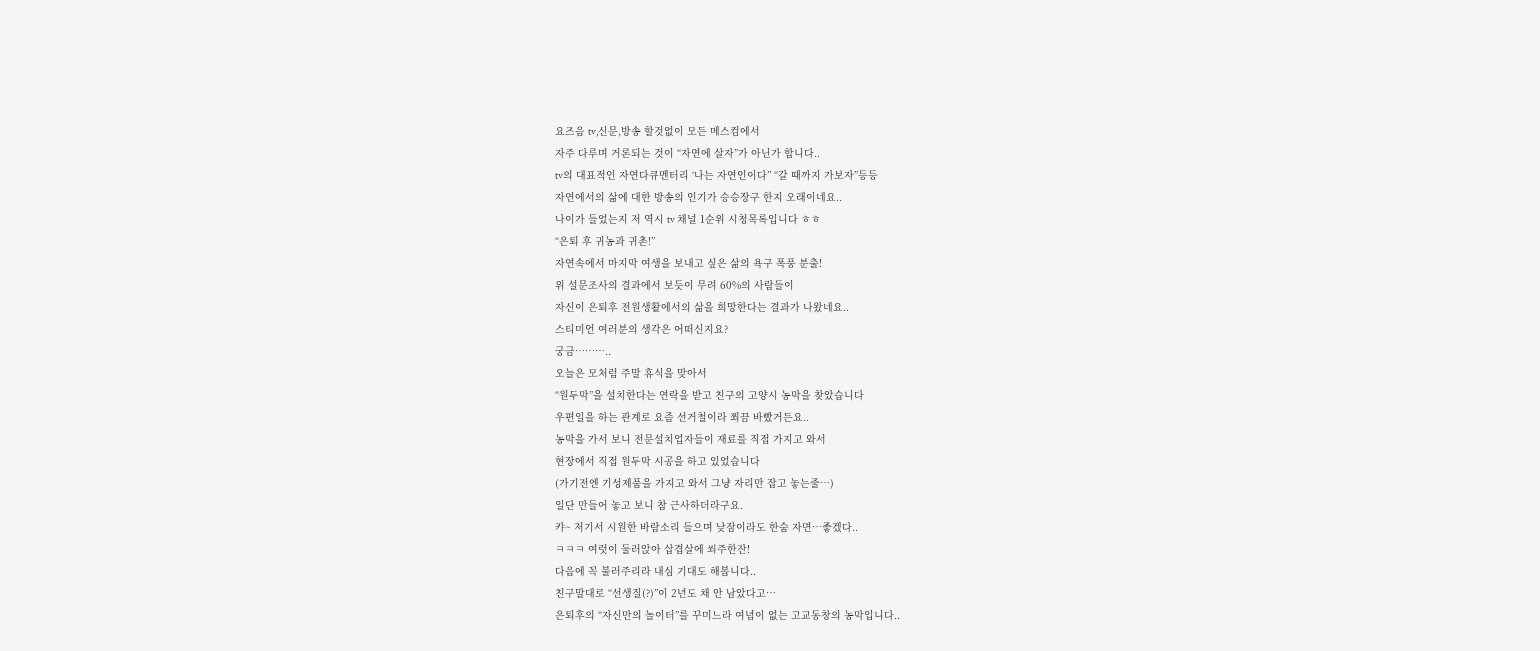요즈음 tv,신문,방송 할것없이 모든 메스컴에서
자주 다루며 거론되는 것이 “자연에 살자”가 아닌가 합니다..
tv의 대표적인 자연다큐멘터리 ‘나는 자연인이다” “갈 때까지 가보자”등등
자연에서의 삶에 대한 방송의 인기가 승승장구 한지 오래이네요..
나이가 들었는지 저 역시 tv 채널 1순위 시청목록입니다 ㅎㅎ
“은퇴 후 귀농과 귀촌!”
자연속에서 마지막 여생을 보내고 싶은 삶의 욕구 폭풍 분출!
위 설문조사의 결과에서 보듯이 무려 60%의 사람들이
자신이 은퇴후 전원생활에서의 삶을 희망한다는 결과가 나왔네요..
스티미언 여러분의 생각은 어떠신지요?
궁금………..
오늘은 모처럼 주말 휴식을 맞아서
“원두막”을 설치한다는 연락을 받고 친구의 고양시 농막을 찾았습니다
우편일을 하는 관계로 요즘 선거철이라 쬐끔 바빴거든요..
농막을 가서 보니 전문설치업자들이 재료를 직접 가지고 와서
현장에서 직접 원두막 시공을 하고 있었습니다
(가기전엔 기성제품을 가지고 와서 그냥 자리만 잡고 놓는줄…)
일단 만들어 놓고 보니 참 근사하더라구요.
캬~ 저기서 시원한 바람소리 들으며 낮잠이라도 한숨 자면…좋겠다..
ㅋㅋㅋ 여럿이 둘러앉아 삽겹살에 쐬주한잔!
다음에 꼭 불러주리라 내심 기대도 해봅니다..
친구말대로 “선생질(?)”이 2년도 채 안 남았다고…
은퇴후의 “자신만의 놀이터”를 꾸미느라 여념이 없는 고교동창의 농막입니다..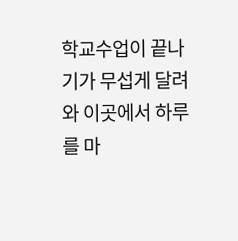학교수업이 끝나기가 무섭게 달려와 이곳에서 하루를 마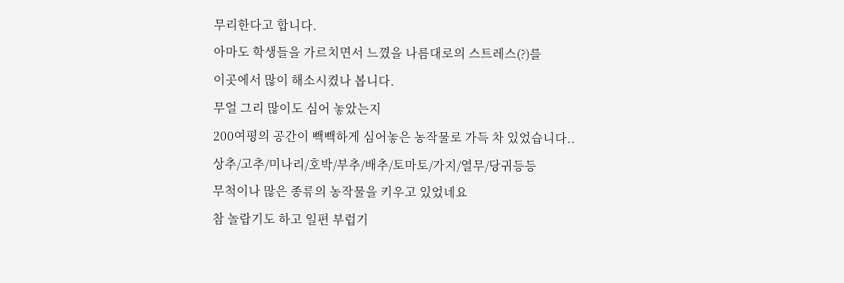무리한다고 합니다.
아마도 학생들을 가르치면서 느꼈을 나름대로의 스트레스(?)를
이곳에서 많이 해소시켰나 봅니다.
무얼 그리 많이도 심어 놓았는지
200여평의 공간이 빽빽하게 심어놓은 농작물로 가득 차 있었습니다..
상추/고추/미나리/호박/부추/배추/토마토/가지/열무/당귀등등
무척이나 많은 종류의 농작물을 키우고 있었네요
참 놀랍기도 하고 일편 부럽기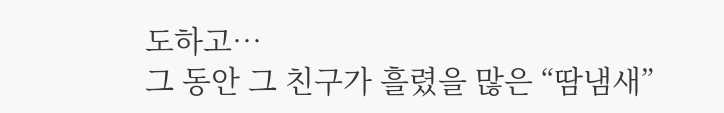도하고…
그 동안 그 친구가 흘렸을 많은 “땀냄새”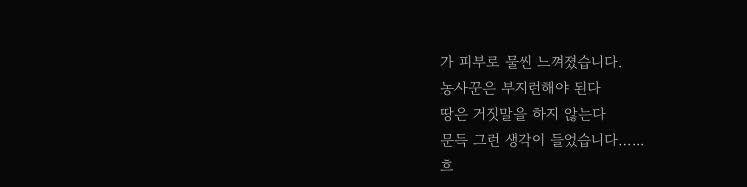가 피부로 물씬 느껴졌습니다.
농사꾼은 부지런해야 된다
땅은 거짓말을 하지 않는다
문득 그런 생각이 들었습니다…...
흐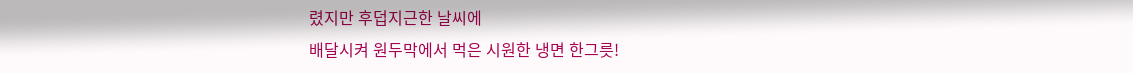렸지만 후덥지근한 날씨에
배달시켜 원두막에서 먹은 시원한 냉면 한그릇!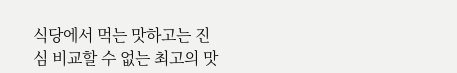식당에서 먹는 맛하고는 진심 비교할 수 없는 최고의 맛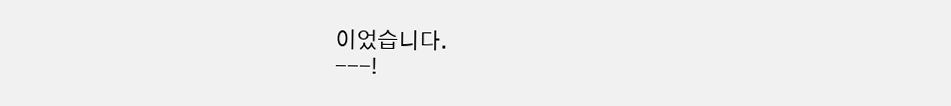이었습니다.
---!